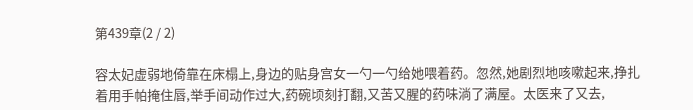第439章(2 / 2)

容太妃虚弱地倚靠在床榻上,身边的贴身宫女一勺一勺给她喂着药。忽然,她剧烈地咳嗽起来,挣扎着用手帕掩住唇,举手间动作过大,药碗顷刻打翻,又苦又腥的药味淌了满屋。太医来了又去,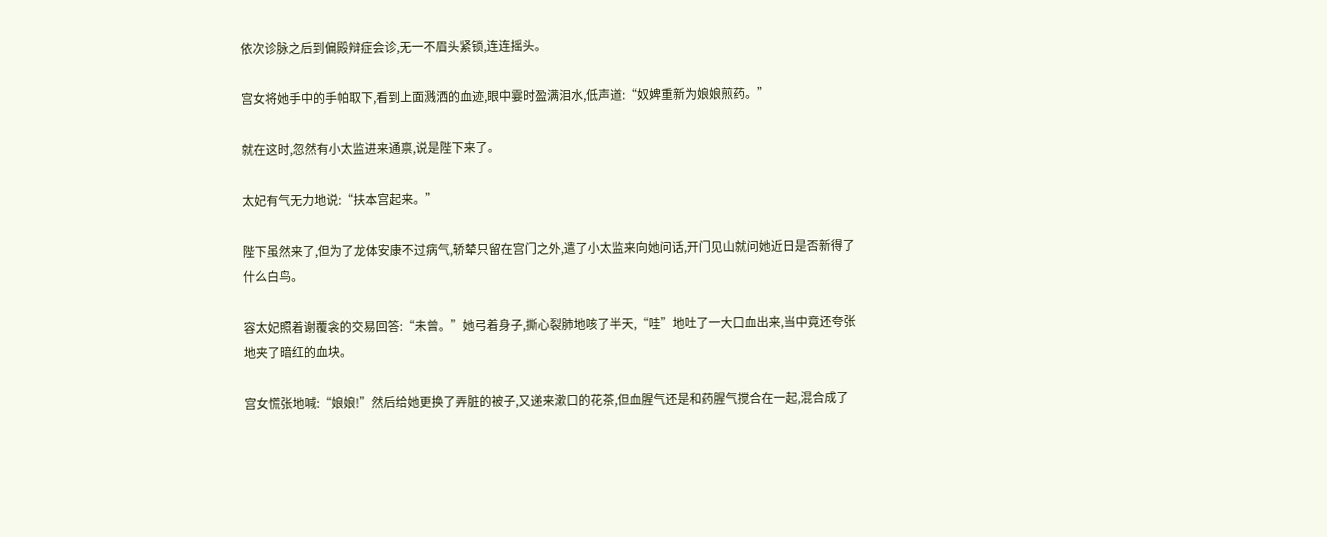依次诊脉之后到偏殿辩症会诊,无一不眉头紧锁,连连摇头。

宫女将她手中的手帕取下,看到上面溅洒的血迹,眼中霎时盈满泪水,低声道:“奴婢重新为娘娘煎药。”

就在这时,忽然有小太监进来通禀,说是陛下来了。

太妃有气无力地说:“扶本宫起来。”

陛下虽然来了,但为了龙体安康不过病气,轿辇只留在宫门之外,遣了小太监来向她问话,开门见山就问她近日是否新得了什么白鸟。

容太妃照着谢覆衾的交易回答:“未曾。”她弓着身子,撕心裂肺地咳了半天,“哇”地吐了一大口血出来,当中竟还夸张地夹了暗红的血块。

宫女慌张地喊:“娘娘!”然后给她更换了弄脏的被子,又递来漱口的花茶,但血腥气还是和药腥气搅合在一起,混合成了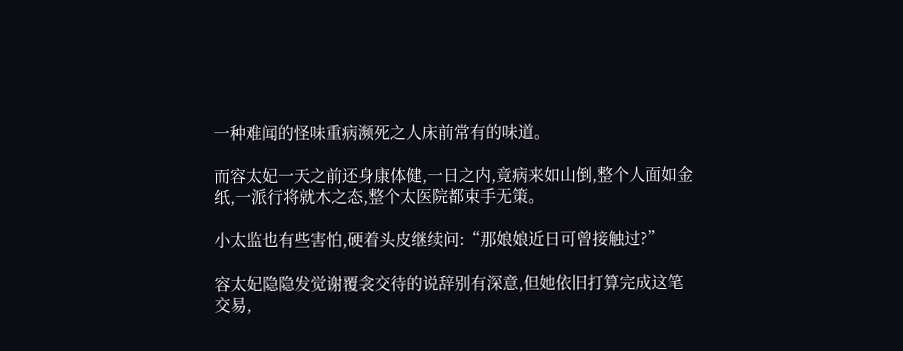一种难闻的怪味重病濒死之人床前常有的味道。

而容太妃一天之前还身康体健,一日之内,竟病来如山倒,整个人面如金纸,一派行将就木之态,整个太医院都束手无策。

小太监也有些害怕,硬着头皮继续问:“那娘娘近日可曾接触过?”

容太妃隐隐发觉谢覆衾交待的说辞别有深意,但她依旧打算完成这笔交易,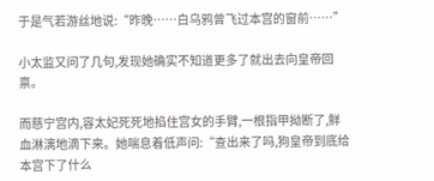于是气若游丝地说:“昨晚……白乌鸦曾飞过本宫的窗前……”

小太监又问了几句,发现她确实不知道更多了就出去向皇帝回禀。

而慈宁宫内,容太妃死死地掐住宫女的手臂,一根指甲拗断了,鲜血淋漓地滴下来。她喘息着低声问:“查出来了吗,狗皇帝到底给本宫下了什么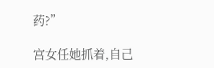药?”

宫女任她抓着,自己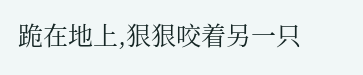跪在地上,狠狠咬着另一只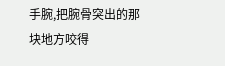手腕,把腕骨突出的那块地方咬得